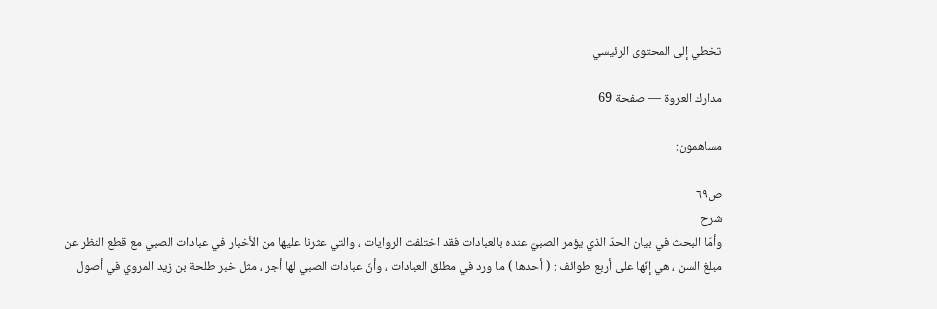تخطي إلى المحتوى الرئيسي

مدارك العروة — صفحة 69

مساهمون:

ص٦٩
شرح
وأمّا البحث في بيان الحدّ الذي يؤمر الصبيّ عنده بالعبادات فقد اختلفت الروايات ، والتي عثرنا عليها من الأخبار في عبادات الصبي مع قطع النظر عن مبلغ السن ، هي إنّها على أربع طوائف : ( أحدها ) ما ورد في مطلق العبادات ، وأنّ عبادات الصبي لها أجر ، مثل خبر طلحة بن زيد المروي في أصول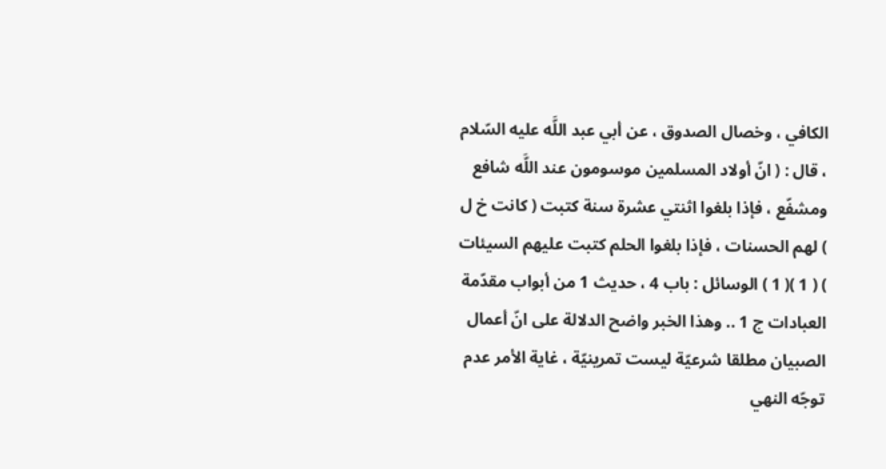الكافي ، وخصال الصدوق ، عن أبي عبد اللَّه عليه السّلام ، قال : ( انّ أولاد المسلمين موسومون عند اللَّه شافع ومشفّع ، فإذا بلغوا اثنتي عشرة سنة كتبت ( كانت خ ل ) لهم الحسنات ، فإذا بلغوا الحلم كتبت عليهم السيئات ) ( 1 )( 1 ) الوسائل : باب 4 ، حديث 1 من أبواب مقدّمة العبادات ج 1 .. وهذا الخبر واضح الدلالة على انّ أعمال الصبيان مطلقا شرعيّة ليست تمرينيّة ، غاية الأمر عدم توجّه النهي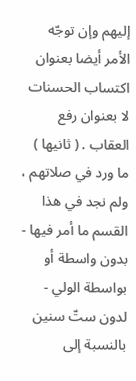إليهم وإن توجّه الأمر أيضا بعنوان اكتساب الحسنات لا بعنوان رفع العقاب . ( ثانيها ) ما ورد في صلاتهم ، ولم نجد في هذا القسم ما أمر فيها - بدون واسطة أو بواسطة الولي - لدون ستّ سنين بالنسبة إلى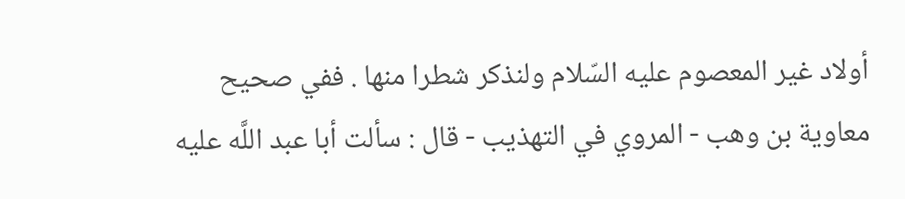أولاد غير المعصوم عليه السّلام ولنذكر شطرا منها . ففي صحيح معاوية بن وهب - المروي في التهذيب - قال : سألت أبا عبد اللَّه عليه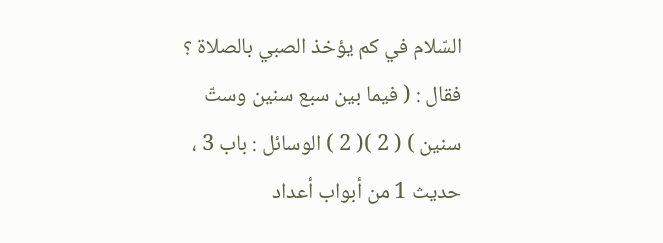السّلام في كم يؤخذ الصبي بالصلاة ؟ فقال : ( فيما بين سبع سنين وستّ سنين ) ( 2 )( 2 ) الوسائل : باب 3 ، حديث 1 من أبواب أعداد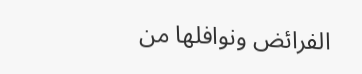الفرائض ونوافلها من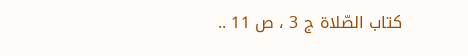كتاب الصّلاة ج 3 ، ص 11 ..